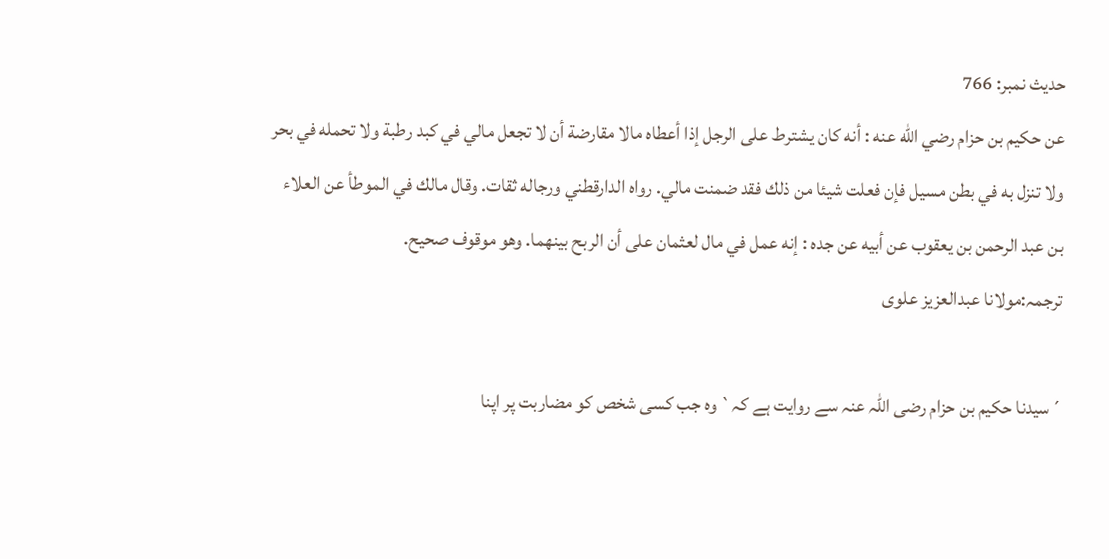حدیث نمبر: 766
عن حكيم بن حزام رضي الله عنه : أنه كان يشترط على الرجل إذا أعطاه مالا مقارضة أن لا تجعل مالي في كبد رطبة ولا تحمله في بحر ولا تنزل به في بطن مسيل فإن فعلت شيئا من ذلك فقد ضمنت مالي. رواه الدارقطني ورجاله ثقات. وقال مالك في الموطأ عن العلاء بن عبد الرحمن بن يعقوب عن أبيه عن جده : إنه عمل في مال لعثمان على أن الربح بينهما. وهو موقوف صحيح.
ترجمہ:مولانا عبدالعزیز علوی

´سیدنا حکیم بن حزام رضی اللہ عنہ سے روایت ہے کہ` وہ جب کسی شخص کو مضاربت پر اپنا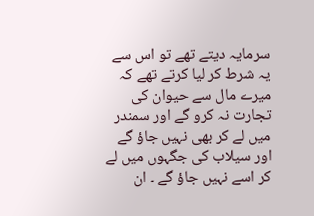سرمایہ دیتے تھے تو اس سے یہ شرط کر لیا کرتے تھے کہ میرے مال سے حیوان کی تجارت نہ کرو گے اور سمندر میں لے کر بھی نہیں جاؤ گے اور سیلاب کی جگہوں میں لے کر اسے نہیں جاؤ گے ۔ ان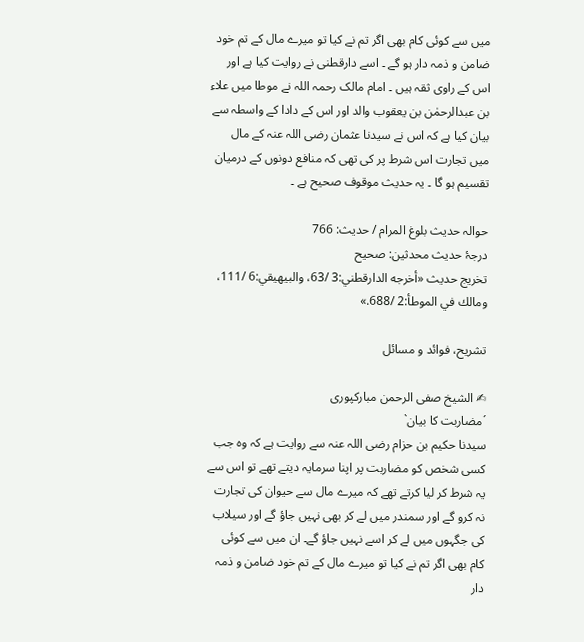میں سے کوئی کام بھی اگر تم نے کیا تو میرے مال کے تم خود ضامن و ذمہ دار ہو گے ۔ اسے دارقطنی نے روایت کیا ہے اور اس کے راوی ثقہ ہیں ۔ امام مالک رحمہ اللہ نے موطا میں علاء بن عبدالرحمٰن بن یعقوب والد اور اس کے دادا کے واسطہ سے بیان کیا ہے کہ اس نے سیدنا عثمان رضی اللہ عنہ کے مال میں تجارت اس شرط پر کی تھی کہ منافع دونوں کے درمیان تقسیم ہو گا ۔ یہ حدیث موقوف صحیح ہے ۔

حوالہ حدیث بلوغ المرام / حدیث: 766
درجۂ حدیث محدثین: صحيح
تخریج حدیث «أخرجه الدارقطني:3 /63، والبيهيقي:6 /111، ومالك في الموطأ:2 /688.»

تشریح، فوائد و مسائل

✍ الشیخ صفی الرحمن مبارکپوری
´مضاربت کا بیان`
سیدنا حکیم بن حزام رضی اللہ عنہ سے روایت ہے کہ وہ جب کسی شخص کو مضاربت پر اپنا سرمایہ دیتے تھے تو اس سے یہ شرط کر لیا کرتے تھے کہ میرے مال سے حیوان کی تجارت نہ کرو گے اور سمندر میں لے کر بھی نہیں جاؤ گے اور سیلاب کی جگہوں میں لے کر اسے نہیں جاؤ گے۔ ان میں سے کوئی کام بھی اگر تم نے کیا تو میرے مال کے تم خود ضامن و ذمہ دار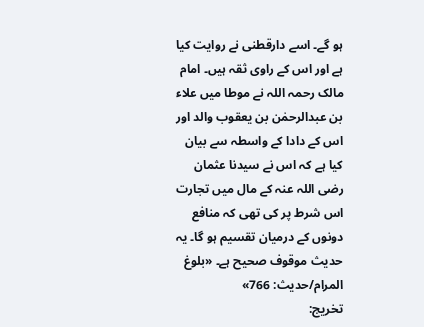ہو گے۔ اسے دارقطنی نے روایت کیا ہے اور اس کے راوی ثقہ ہیں۔ امام مالک رحمہ اللہ نے موطا میں علاء بن عبدالرحمٰن بن یعقوب والد اور اس کے دادا کے واسطہ سے بیان کیا ہے کہ اس نے سیدنا عثمان رضی اللہ عنہ کے مال میں تجارت اس شرط پر کی تھی کہ منافع دونوں کے درمیان تقسیم ہو گا۔ یہ حدیث موقوف صحیح ہے۔ «بلوغ المرام/حدیث: 766»
تخریج: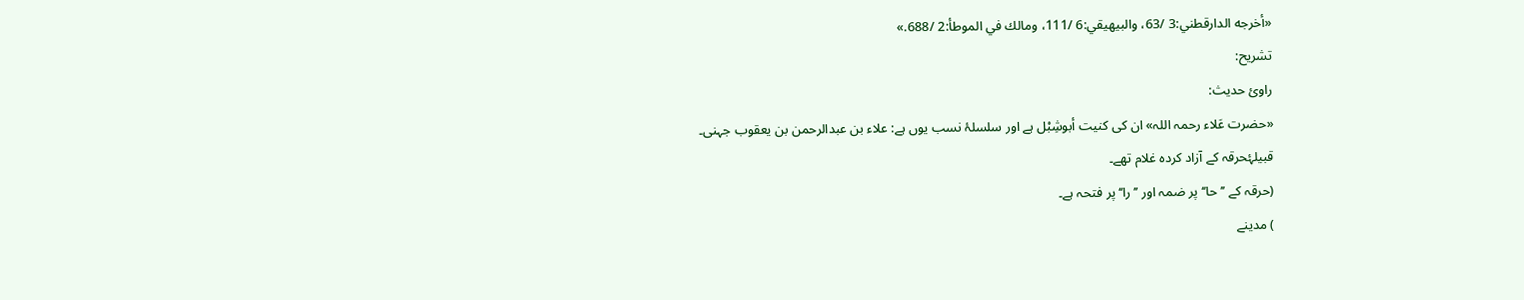«أخرجه الدارقطني:3 /63، والبيهيقي:6 /111، ومالك في الموطأ:2 /688.»
تشریح:
راویٔ حدیث:
«حضرت عَلاء رحمہ اللہ» ان کی کنیت أبوشِبْل ہے اور سلسلۂ نسب یوں ہے: علاء بن عبدالرحمن بن یعقوب جہنی۔
قبیلۂحرقہ کے آزاد کردہ غلام تھے۔
(حرقہ کے ’’حا‘‘ پر ضمہ اور ’’را‘‘ پر فتحہ ہے۔
) مدینے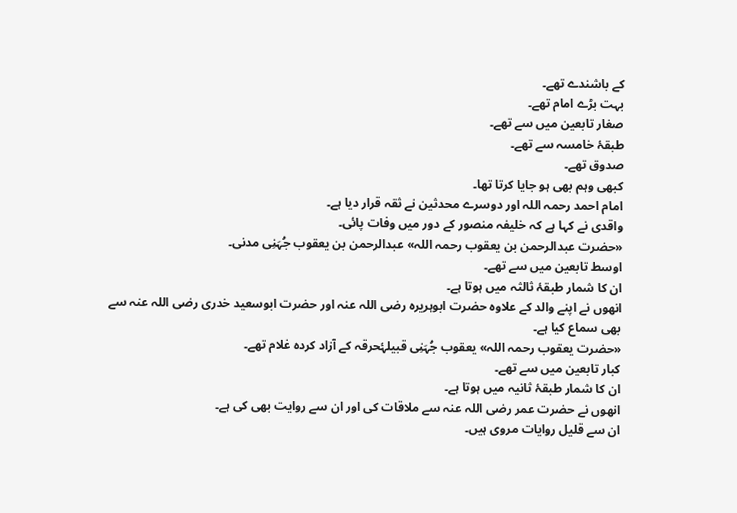کے باشندے تھے۔
بہت بڑے امام تھے۔
صغار تابعین میں سے تھے۔
طبقۂ خامسہ سے تھے۔
صدوق تھے۔
کبھی وہم بھی ہو جایا کرتا تھا۔
امام احمد رحمہ اللہ اور دوسرے محدثین نے ثقہ قرار دیا ہے۔
واقدی نے کہا ہے کہ خلیفہ منصور کے دور میں وفات پائی۔
«حضرت عبدالرحمن بن یعقوب رحمہ اللہ» عبدالرحمن بن یعقوب جُہَنِی مدنی۔
اوسط تابعین میں سے تھے۔
ان کا شمار طبقۂ ثالثہ میں ہوتا ہے۔
انھوں نے اپنے والد کے علاوہ حضرت ابوہریرہ رضی اللہ عنہ اور حضرت ابوسعید خدری رضی اللہ عنہ سے بھی سماع کیا ہے۔
«حضرت یعقوب رحمہ اللہ» یعقوب جُہَنِی قبیلۂحرقہ کے آزاد کردہ غلام تھے۔
کبار تابعین میں سے تھے۔
ان کا شمار طبقۂ ثانیہ میں ہوتا ہے۔
انھوں نے حضرت عمر رضی اللہ عنہ سے ملاقات کی اور ان سے روایت بھی کی ہے۔
ان سے قلیل روایات مروی ہیں۔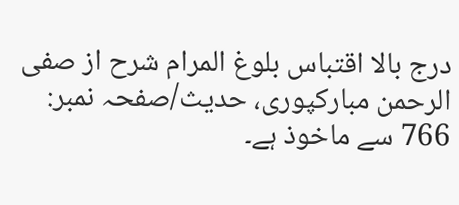درج بالا اقتباس بلوغ المرام شرح از صفی الرحمن مبارکپوری، حدیث/صفحہ نمبر: 766 سے ماخوذ ہے۔